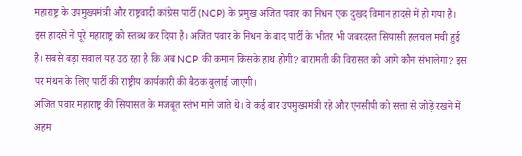महाराष्ट्र के उपमुख्यमंत्री और राष्ट्रवादी कांग्रेस पार्टी (NCP) के प्रमुख अजित पवार का निधन एक दुखद विमान हादसे में हो गया है। इस हादसे ने पूरे महाराष्ट्र को स्तब्ध कर दिया है। अजित पवार के निधन के बाद पार्टी के भीतर भी जबरदस्त सियासी हलचल मची हुई है। सबसे बड़ा सवाल यह उठ रहा है कि अब NCP की कमान किसके हाथ होगी? बारामती की विरासत को आगे कौन संभालेगा? इस पर मंथन के लिए पार्टी की राष्ट्रीय कार्यकारी की बैठक बुलाई जाएगी।
अजित पवार महाराष्ट्र की सियासत के मजबूत स्तंभ माने जाते थे। वे कई बार उपमुख्यमंत्री रहे और एनसीपी को सत्ता से जोड़े रखने में अहम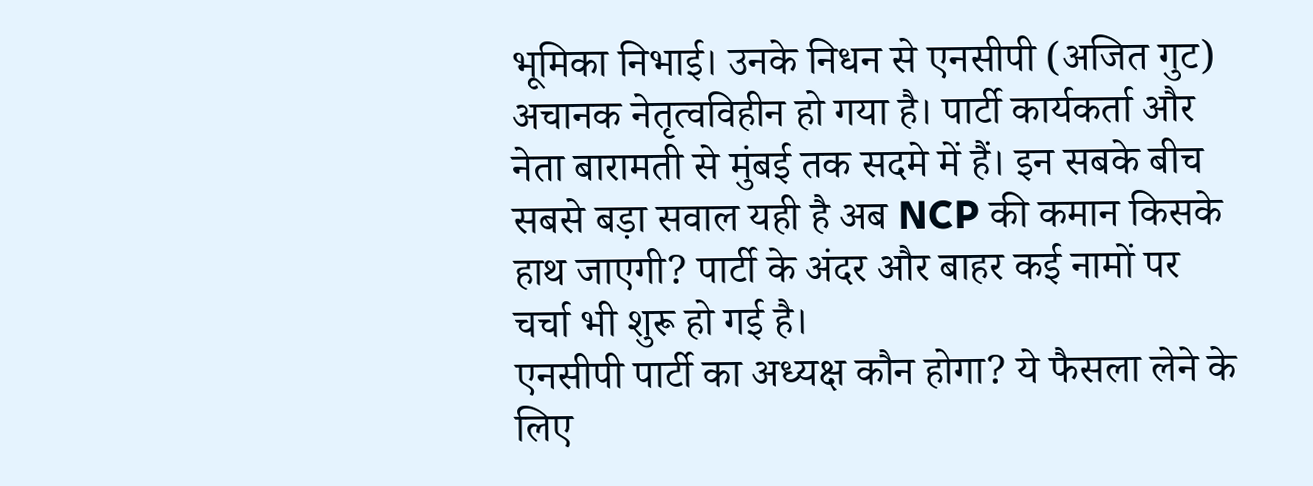भूमिका निभाई। उनके निधन से एनसीपी (अजित गुट) अचानक नेतृत्वविहीन हो गया है। पार्टी कार्यकर्ता और नेता बारामती से मुंबई तक सदमे में हैं। इन सबके बीच सबसे बड़ा सवाल यही है अब NCP की कमान किसके हाथ जाएगी? पार्टी के अंदर और बाहर कई नामों पर चर्चा भी शुरू हो गई है।
एनसीपी पार्टी का अध्यक्ष कौन होगा? ये फैसला लेने के लिए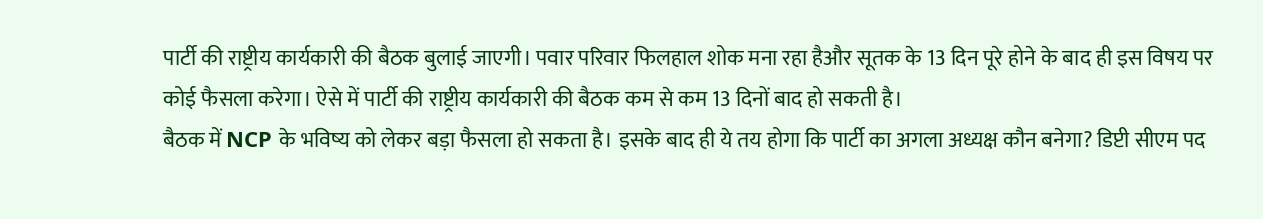पार्टी की राष्ट्रीय कार्यकारी की बैठक बुलाई जाएगी। पवार परिवार फिलहाल शोक मना रहा हैऔर सूतक के 13 दिन पूरे होने के बाद ही इस विषय पर कोई फैसला करेगा। ऐसे में पार्टी की राष्ट्रीय कार्यकारी की बैठक कम से कम 13 दिनों बाद हो सकती है।
बैठक में NCP के भविष्य को लेकर बड़ा फैसला हो सकता है। इसके बाद ही ये तय होगा कि पार्टी का अगला अध्यक्ष कौन बनेगा? डिप्टी सीएम पद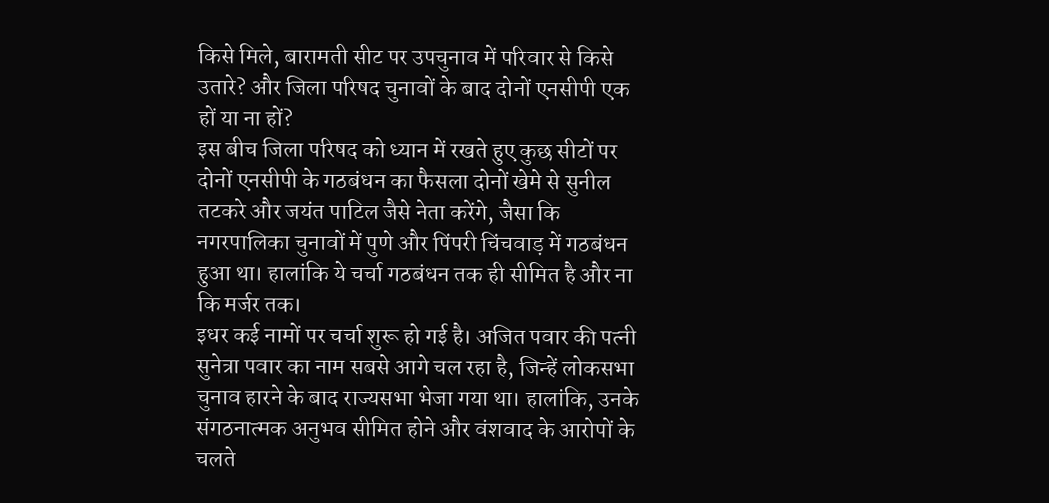किसे मिले, बारामती सीट पर उपचुनाव में परिवार से किसे उतारे? और जिला परिषद चुनावों के बाद दोनों एनसीपी एक हों या ना हों?
इस बीच जिला परिषद को ध्यान में रखते हुए कुछ सीटों पर दोनों एनसीपी के गठबंधन का फैसला दोनों खेमे से सुनील तटकरे और जयंत पाटिल जैसे नेता करेंगे, जैसा कि नगरपालिका चुनावों में पुणे और पिंपरी चिंचवाड़ में गठबंधन हुआ था। हालांकि ये चर्चा गठबंधन तक ही सीमित है और ना कि मर्जर तक।
इधर कई नामों पर चर्चा शुरू हो गई है। अजित पवार की पत्नी सुनेत्रा पवार का नाम सबसे आगे चल रहा है, जिन्हें लोकसभा चुनाव हारने के बाद राज्यसभा भेजा गया था। हालांकि, उनके संगठनात्मक अनुभव सीमित होने और वंशवाद के आरोपों के चलते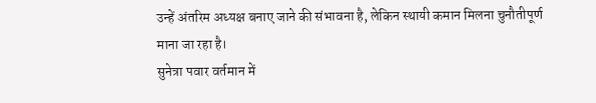उन्हें अंतरिम अध्यक्ष बनाए जाने की संभावना है, लेकिन स्थायी कमान मिलना चुनौतीपूर्ण माना जा रहा है।
सुनेत्रा पवार वर्तमान में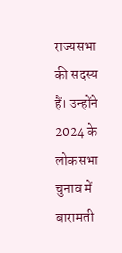राज्यसभा की सदस्य हैं। उन्होंने 2024 के लोकसभा चुनाव में बारामती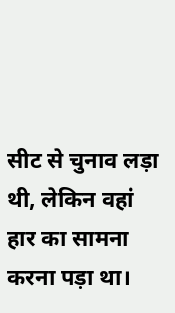सीट से चुनाव लड़ा थी, लेकिन वहां हार का सामना करना पड़ा था।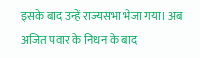इसके बाद उन्हें राज्यसभा भेजा गया। अब अजित पवार के निधन के बाद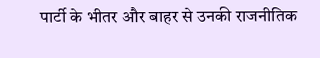पार्टी के भीतर और बाहर से उनकी राजनीतिक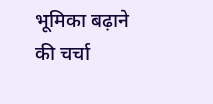भूमिका बढ़ाने की चर्चा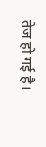तेज हो गई है।